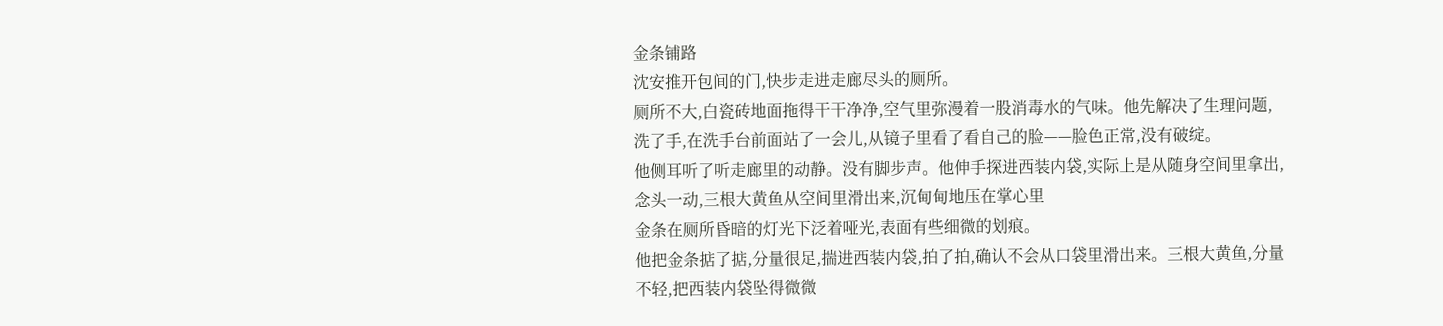金条铺路
沈安推开包间的门,快步走进走廊尽头的厕所。
厕所不大,白瓷砖地面拖得干干净净,空气里弥漫着一股消毒水的气味。他先解决了生理问题,洗了手,在洗手台前面站了一会儿,从镜子里看了看自己的脸——脸色正常,没有破绽。
他侧耳听了听走廊里的动静。没有脚步声。他伸手探进西装内袋,实际上是从随身空间里拿出,念头一动,三根大黄鱼从空间里滑出来,沉甸甸地压在掌心里
金条在厕所昏暗的灯光下泛着哑光,表面有些细微的划痕。
他把金条掂了掂,分量很足,揣进西装内袋,拍了拍,确认不会从口袋里滑出来。三根大黄鱼,分量不轻,把西装内袋坠得微微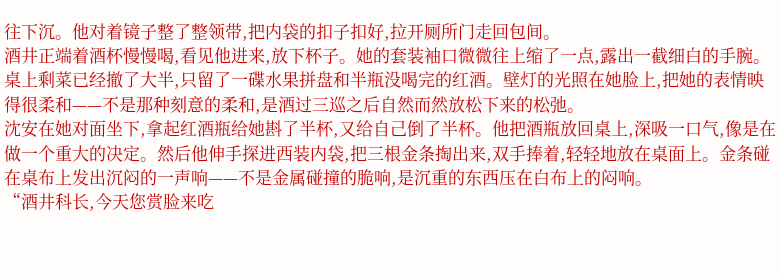往下沉。他对着镜子整了整领带,把内袋的扣子扣好,拉开厕所门走回包间。
酒井正端着酒杯慢慢喝,看见他进来,放下杯子。她的套装袖口微微往上缩了一点,露出一截细白的手腕。桌上剩菜已经撤了大半,只留了一碟水果拼盘和半瓶没喝完的红酒。壁灯的光照在她脸上,把她的表情映得很柔和——不是那种刻意的柔和,是酒过三巡之后自然而然放松下来的松弛。
沈安在她对面坐下,拿起红酒瓶给她斟了半杯,又给自己倒了半杯。他把酒瓶放回桌上,深吸一口气,像是在做一个重大的决定。然后他伸手探进西装内袋,把三根金条掏出来,双手捧着,轻轻地放在桌面上。金条碰在桌布上发出沉闷的一声响——不是金属碰撞的脆响,是沉重的东西压在白布上的闷响。
“酒井科长,今天您赏脸来吃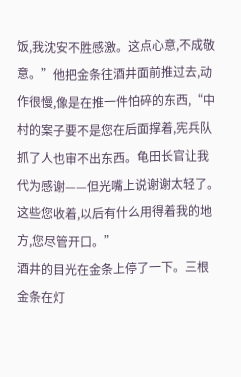饭,我沈安不胜感激。这点心意,不成敬意。”他把金条往酒井面前推过去,动作很慢,像是在推一件怕碎的东西,“中村的案子要不是您在后面撑着,宪兵队抓了人也审不出东西。龟田长官让我代为感谢——但光嘴上说谢谢太轻了。这些您收着,以后有什么用得着我的地方,您尽管开口。”
酒井的目光在金条上停了一下。三根金条在灯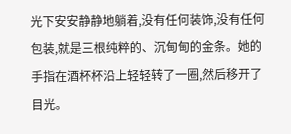光下安安静静地躺着,没有任何装饰,没有任何包装,就是三根纯粹的、沉甸甸的金条。她的手指在酒杯杯沿上轻轻转了一圈,然后移开了目光。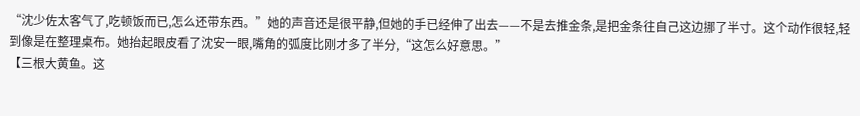“沈少佐太客气了,吃顿饭而已,怎么还带东西。”她的声音还是很平静,但她的手已经伸了出去——不是去推金条,是把金条往自己这边挪了半寸。这个动作很轻,轻到像是在整理桌布。她抬起眼皮看了沈安一眼,嘴角的弧度比刚才多了半分,“这怎么好意思。”
【三根大黄鱼。这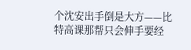个沈安出手倒是大方——比特高课那帮只会伸手要经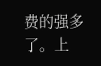费的强多了。上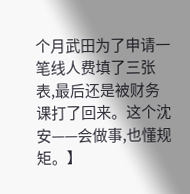个月武田为了申请一笔线人费填了三张表,最后还是被财务课打了回来。这个沈安——会做事,也懂规矩。】